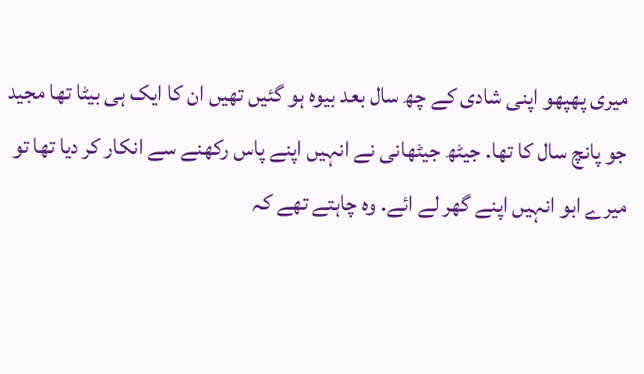میری پھپھو اپنی شادی کے چھ سال بعد بیوہ ہو گئیں تھیں ان کا ایک ہی بیٹا تھا مجید جو پانچ سال کا تھا. جیٹھ جیٹھانی نے انہیں اپنے پاس رکھنے سے انکار کر دیا تھا تو میرے ابو انہیں اپنے گھر لے ائے. وہ چاہتے تھے کہ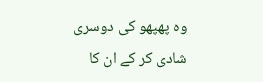وہ پھپھو کی دوسری شادی کر کے ان کا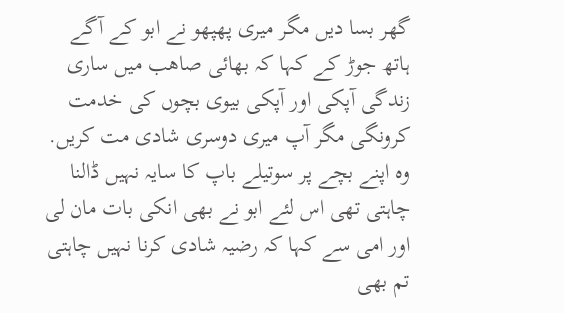گھر بسا دیں مگر میری پھپھو نے ابو کے آگے ہاتھ جوڑ کے کہا کہ بھائی صاھب میں ساری زندگی آپکی اور آپکی بیوی بچوں کی خدمت کرونگی مگر آپ میری دوسری شادی مت کریں. وہ اپنے بچے پر سوتیلے باپ کا سایہ نہیں ڈالنا چاہتی تھی اس لئے ابو نے بھی انکی بات مان لی اور امی سے کہا کہ رضیہ شادی کرنا نہیں چاہتی تم بھی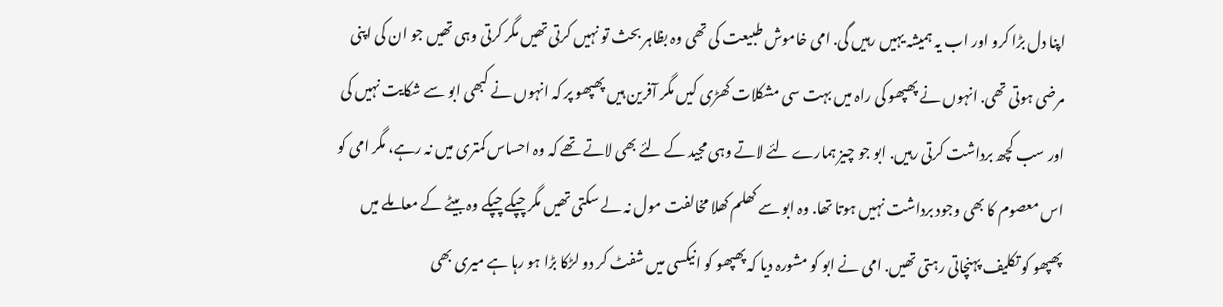اپنا دل بڑا کرو اور اب یہ ہمیشہ یہیں رہیں گی. امی خاموش طبیعت کی تھی وہ بظاہر بحث تو نہیں کرتی تھیں مگر کرتی وہی تھیں جو ان کی اپنی مرضی ہوتی تھی. انہوں نے پھپھو کی راہ میں بہت سی مشکلات کھڑی کیں مگر آفرین ہیں پھپھو پر کہ انہوں نے کبھی ابو سے شکایت نہیں کی اور سب کچھ برداشت کرتی رہیں. ابو جو چیز ہمارے لئے لاتے وہی مجید کے لئے بھی لاتے تھے کہ وہ احساس کمتری میں نہ رہے، مگر امی کو اس معصوم کا بھی وجود برداشت نہیں ہوتا تھا. وہ ابو سے کھلم کھلا مخالفت مول نہ لے سکتی تھیں مگر چپکے چپکے وہ بیٹے کے معاملے میں پھپھو کو تکلیف پہنچاتی رہتی تھیں. امی نے ابو کو مشورہ دیا کہ پھپھو کو انیکسی میں شفٹ کر دو لڑکا بڑا ہو رہا ہے میری بھی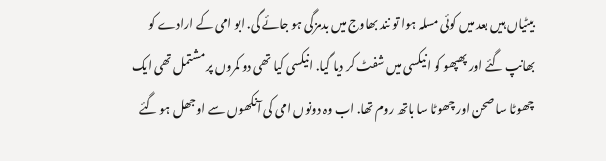بیٹیاں ہیں بعد میں کوئی مسلہ ہوا تو نند بھاوج میں بدمزگی ہو جائے گی. ابو امی کے ارادے کو بھانپ گئے اور پھپھو کو انیکسی میں شفٹ کر دیا گیا. انیکسی کیا تھی دو کمروں پر مشتمل تھی ایک چھوٹا سا صحن اور چھوٹا سا باتھ روم تھا. اب وہ دونوں امی کی آنکھوں سے اوجھل ہو گئے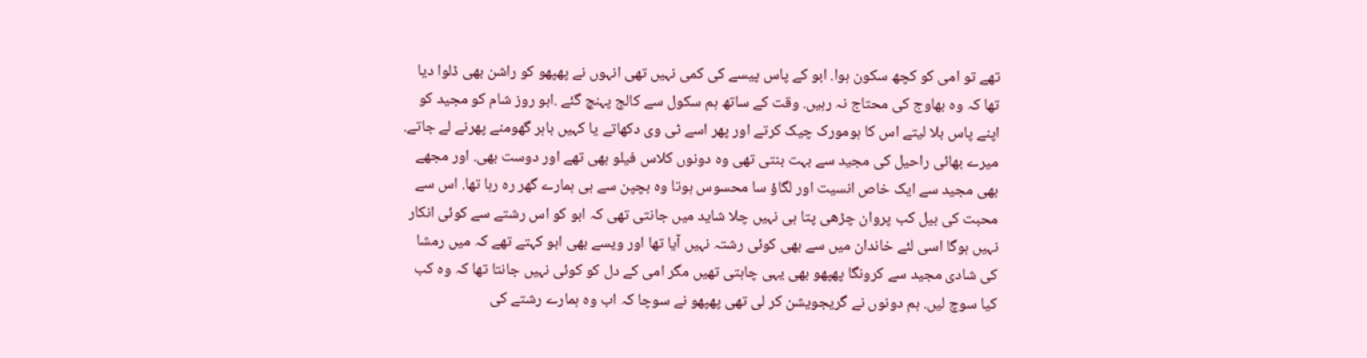تھے تو امی کو کچھ سکون ہوا. ابو کے پاس پیسے کی کمی نہیں تھی انہوں نے پھپھو کو راشن بھی ڈلوا دیا تھا کہ وہ بھاوج کی محتاج نہ رہیں. وقت کے ساتھ ہم سکول سے کالج پہنچ گئے .ابو روز شام کو مجید کو اپنے پاس بلا لیتے اس کا ہومورک چیک کرتے اور پھر اسے ٹی وی دکھاتے یا کہیں باہر گھومنے پھرنے لے جاتے. میرے بھائی راحیل کی مجید سے بہت بنتی تھی وہ دونوں کلاس فیلو بھی تھے اور دوست بھی. اور مجھے بھی مجید سے ایک خاص انسیت اور لگاؤ سا محسوس ہوتا وہ بچپن سے ہی ہمارے گھر رہ رہا تھا. اس سے محبت کی بیل کب پروان چڑھی پتا ہی نہیں چلا شاید میں جانتی تھی کہ ابو کو اس رشتے سے کوئی انکار نہیں ہوگا اسی لئے خاندان میں سے بھی کوئی رشتہ نہیں آیا تھا اور ویسے بھی ابو کہتے تھے کہ میں رمشا کی شادی مجید سے کرونگا پھپھو بھی یہی چاہتی تھیں مگر امی کے دل کو کوئی نہیں جانتا تھا کہ وہ کب کیا سوچ لیں. ہم دونوں نے گریجویشن کر لی تھی پھپھو نے سوچا کہ اب وہ ہمارے رشتے کی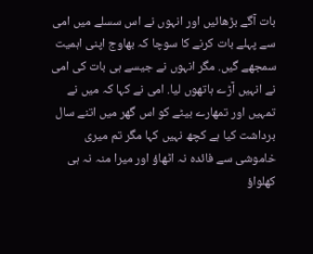بات آگے بڑھائیں اور انہوں نے اس سسلے میں امی سے پہلے بات کرنے کا سوچا کہ بھاوج اپنی اہمیت سمجھے گیں. مگر انہوں نے جیسے ہی بات کی امی نے انہیں آڑے ہاتھوں لیا. امی نے کہا کہ میں نے تمہیں اور تمھارے بیٹے کو اس گھر میں اتنے سال برداشت کیا ہے کچھ نہیں کہا مگر تم میری خاموشی سے فائدہ نہ اٹھاؤ اور میرا منہ نہ ہی کھلواؤ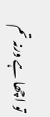تو اچھا ہے ورنہ تم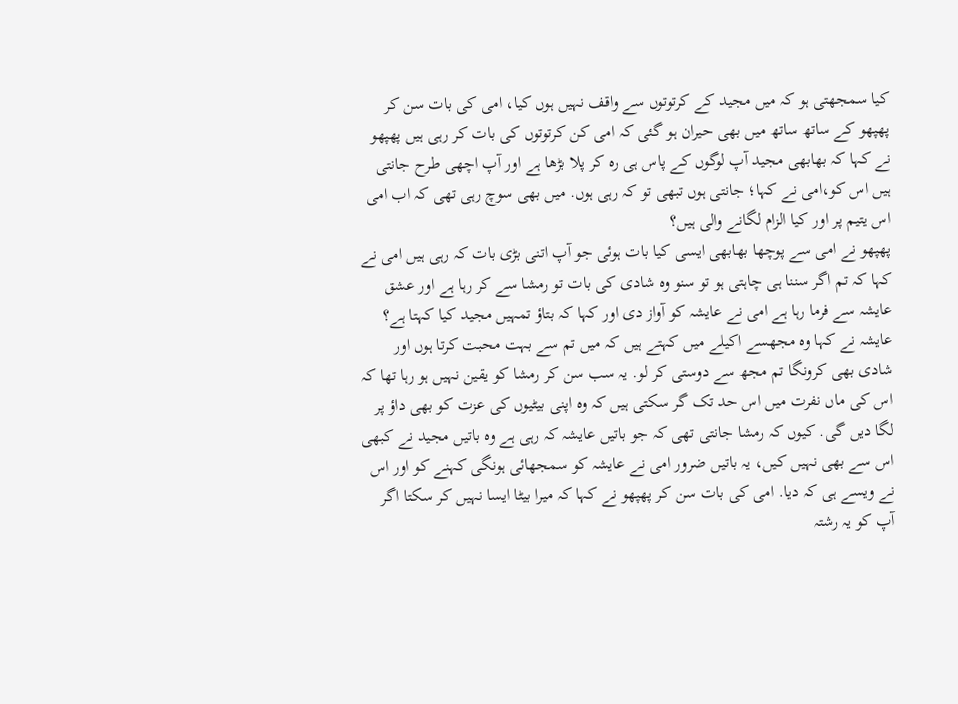کیا سمجھتی ہو کہ میں مجید کے کرتوتوں سے واقف نہیں ہوں کیا، امی کی بات سن کر پھپھو کے ساتھ ساتھ میں بھی حیران ہو گئی کہ امی کن کرتوتوں کی بات کر رہی ہیں پھپھو نے کہا کہ بھابھی مجید آپ لوگوں کے پاس ہی رہ کر پلا بڑھا ہے اور آپ اچھی طرح جانتی ہیں اس کو،امی نے کہا؛ جانتی ہوں تبھی تو کہ رہی ہوں. میں بھی سوچ رہی تھی کہ اب امی اس یتیم پر اور کیا الزام لگانے والی ہیں؟
پھپھو نے امی سے پوچھا بھابھی ایسی کیا بات ہوئی جو آپ اتنی بڑی بات کہ رہی ہیں امی نے کہا کہ تم اگر سننا ہی چاہتی ہو تو سنو وہ شادی کی بات تو رمشا سے کر رہا ہے اور عشق عایشہ سے فرما رہا ہے امی نے عایشہ کو آواز دی اور کہا کہ بتاؤ تمہیں مجید کیا کہتا ہے؟ عایشہ نے کہا وہ مجھسے اکیلے میں کہتے ہیں کہ میں تم سے بہت محبت کرتا ہوں اور شادی بھی کرونگا تم مجھ سے دوستی کر لو. یہ سب سن کر رمشا کو یقین نہیں ہو رہا تھا کہ اس کی ماں نفرت میں اس حد تک گر سکتی ہیں کہ وہ اپنی بیٹیوں کی عزت کو بھی داؤ پر لگا دیں گی. کیوں کہ رمشا جانتی تھی کہ جو باتیں عایشہ کہ رہی ہے وہ باتیں مجید نے کبھی اس سے بھی نہیں کیں، یہ باتیں ضرور امی نے عایشہ کو سمجھائی ہونگی کہنے کو اور اس نے ویسے ہی کہ دیا. امی کی بات سن کر پھپھو نے کہا کہ میرا بیٹا ایسا نہیں کر سکتا اگر آپ کو یہ رشتہ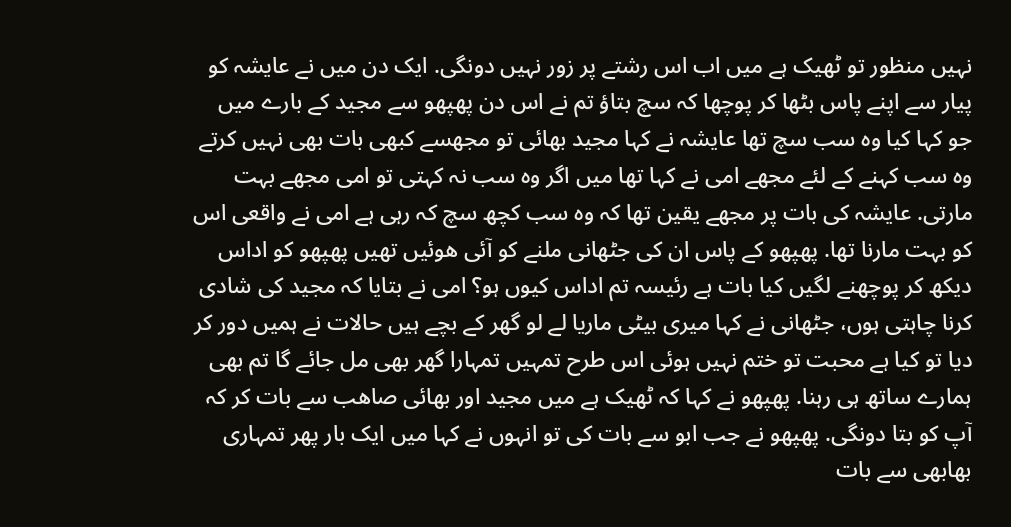نہیں منظور تو ٹھیک ہے میں اب اس رشتے پر زور نہیں دونگی. ایک دن میں نے عایشہ کو پیار سے اپنے پاس بٹھا کر پوچھا کہ سچ بتاؤ تم نے اس دن پھپھو سے مجید کے بارے میں جو کہا کیا وہ سب سچ تھا عایشہ نے کہا مجید بھائی تو مجھسے کبھی بات بھی نہیں کرتے وہ سب کہنے کے لئے مجھے امی نے کہا تھا میں اگر وہ سب نہ کہتی تو امی مجھے بہت مارتی. عایشہ کی بات پر مجھے یقین تھا کہ وہ سب کچھ سچ کہ رہی ہے امی نے واقعی اس کو بہت مارنا تھا. پھپھو کے پاس ان کی جٹھانی ملنے کو آئی هوئیں تھیں پھپھو کو اداس دیکھ کر پوچھنے لگیں کیا بات ہے رئیسہ تم اداس کیوں ہو؟ امی نے بتایا کہ مجید کی شادی کرنا چاہتی ہوں، جٹھانی نے کہا میری بیٹی ماریا لے لو گھر کے بچے ہیں حالات نے ہمیں دور کر دیا تو کیا ہے محبت تو ختم نہیں ہوئی اس طرح تمہیں تمہارا گھر بھی مل جائے گا تم بھی ہمارے ساتھ ہی رہنا. پھپھو نے کہا کہ ٹھیک ہے میں مجید اور بھائی صاھب سے بات کر کہ آپ کو بتا دونگی. پھپھو نے جب ابو سے بات کی تو انہوں نے کہا میں ایک بار پھر تمہاری بھابھی سے بات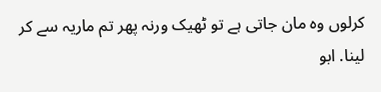کرلوں وہ مان جاتی ہے تو ٹھیک ورنہ پھر تم ماریہ سے کر لینا. ابو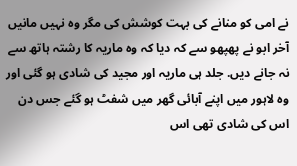نے امی کو منانے کی بہت کوشش کی مگر وہ نہیں مانیں آخر ابو نے پھپھو سے کہ دیا کہ وہ ماریہ کا رشتہ ہاتھ سے نہ جانے دیں. جلد ہی ماریہ اور مجید کی شادی ہو گئی اور وہ لاہور میں اپنے آبائی گھر میں شفٹ ہو گئے جس دن اس کی شادی تھی اس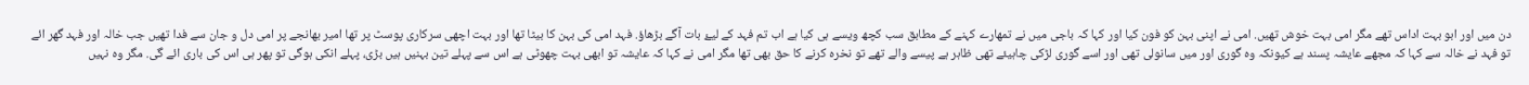دن میں اور ابو بہت اداس تھے مگر امی بہت خوش تھیں. امی نے اپنی بہن کو فون کیا اور کہا کہ باجی میں نے تمھارے کہنے کے مطابق سب کچھ ویسے ہی کیا ہے اب تم فہد کے لیۓ بات آگے بڑھاؤ. فہد امی کی بہن کا بیٹا تھا اور بہت اچھی سرکاری پوسٹ پر تھا امیر بھانجے پر امی دل و جان سے فدا تھیں جب خالہ اور فہد گھر ائے تو فہد نے خالہ سے کہا کہ مجھے عایشہ پسند ہے کیونکہ وہ گوری اور میں سانولی تھی اور اسے گوری لڑکی چاہیئے تھی ظاہر ہے پیسے والے تھے تو نخرہ کرنے کا حق بھی تھا مگر امی نے کہا کہ عایشہ تو ابھی بہت چھوٹی ہے اس سے پہلے تین بہنیں ہیں بڑی، پہلے انکی ہوگی تو پھر ہی اس کی باری ائے گی. مگر وہ نہیں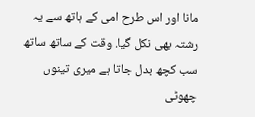مانا اور اس طرح امی کے ہاتھ سے یہ رشتہ بھی نکل گیا. وقت کے ساتھ ساتھ سب کچھ بدل جاتا ہے میری تینوں چھوٹی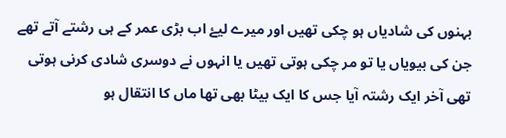بہنوں کی شادیاں ہو چکی تھیں اور میرے لیۓ اب بڑی عمر کے ہی رشتے آتے تھے جن کی بیویاں یا تو مر چکی ہوتی تھیں یا انہوں نے دوسری شادی کرنی ہوتی تھی آخر ایک رشتہ آیا جس کا ایک بیٹا بھی تھا ماں کا انتقال ہو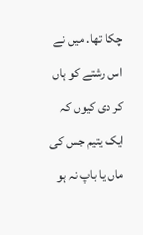چکا تھا. میں نے اس رشتے کو ہاں کر دی کیوں کہ ایک یتیم جس کی ماں یا باپ نہ ہو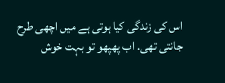اس کی زندگی کیا ہوتی ہے میں اچھی طرح جانتی تھی. اب پھپھو تو بہت خوش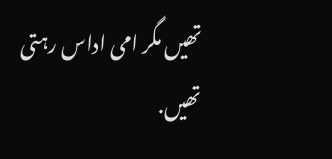تھیں مگر امی اداس رہتی تھیں.